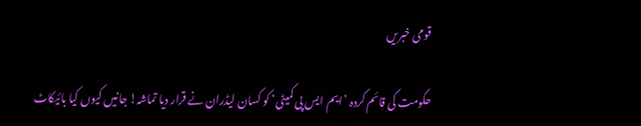قومی خبریں

حکومت کی قائم کردہ ’ایم ایس پی کمیٹی‘ کو کسان لیڈران نے قرار دیا تماشہ! جانیں کیوں کیا بائیکاٹ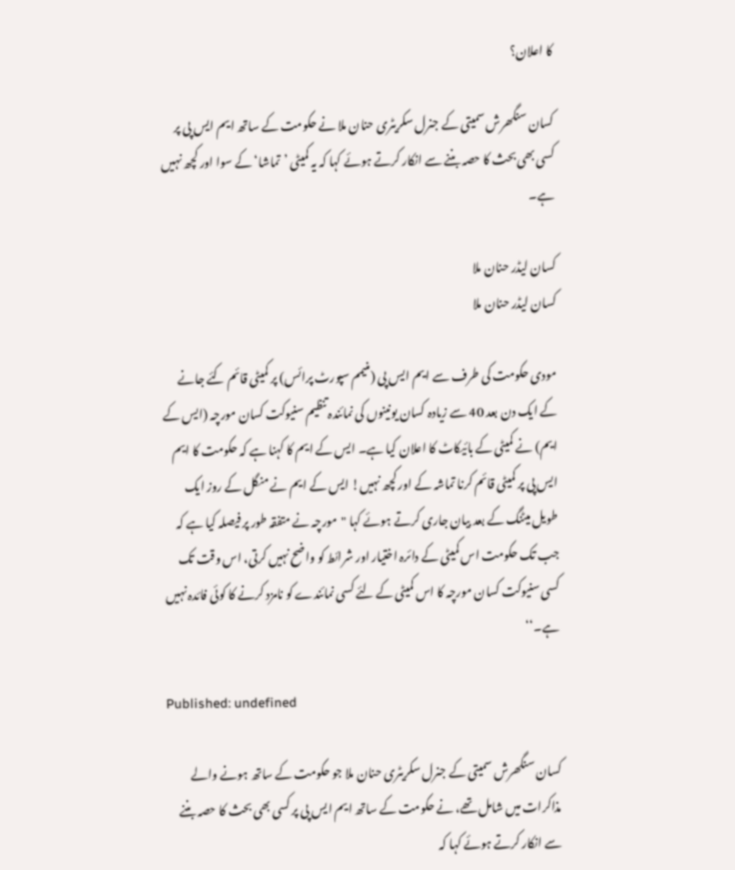کا اعلان؟

کسان سنگھرش سمیتی کے جنرل سکریٹری حنان ملا نے حکومت کے ساتھ ایم ایس پی پر کسی بھی بحث کا حصہ بننے سے انکار کرتے ہوئے کہا کہ یہ کمیٹی ’تماشا‘ کے سوا اور کچھ نہیں ہے۔

کسان لیڈر حنان ملا
کسان لیڈر حنان ملا

مودی حکومت کی طرف سے ایم ایس پی (منیمم سپورٹ پرائس) پر کمیٹی قائم کئے جانے کے ایک دن بعد 40 سے زیادہ کسان یونینوں کی نمائندہ تنظیم سنیوکت کسان مورچہ (ایس کے ایم) نے کمیٹی کے بائیکاٹ کا اعلان کیا ہے۔ ایس کے ایم کا کہنا ہے کہ حکومت کا ایم ایس پی پر کمیٹی قائم کرنا تماشہ کے اور کچھ نہیں! ایس کے ایم نے منگل کے روز ایک طویل میٹنگ کے بعد بیان جاری کرتے ہوئے کہا "مورچہ نے متفقہ طور پر فیصلہ کیا ہے کہ جب تک حکومت اس کمیٹی کے دائرہ اختیار اور شرائط کو واضح نہیں کرتی، اس وقت تک کسی سنیوکت کسان مورچہ کا اس کمیٹی کے لئے کسی نمائندے کو نامزد کرنے کا کوئی فائدہ نہیں ہے۔‘‘

Published: undefined

کسان سنگھرش سمیتی کے جنرل سکریٹری حنان ملا جو حکومت کے ساتھ ہونے والے مذاکرات میں شامل تھے، نے حکومت کے ساتھ ایم ایس پی پر کسی بھی بحث کا حصہ بننے سے انکار کرتے ہوئے کہا کہ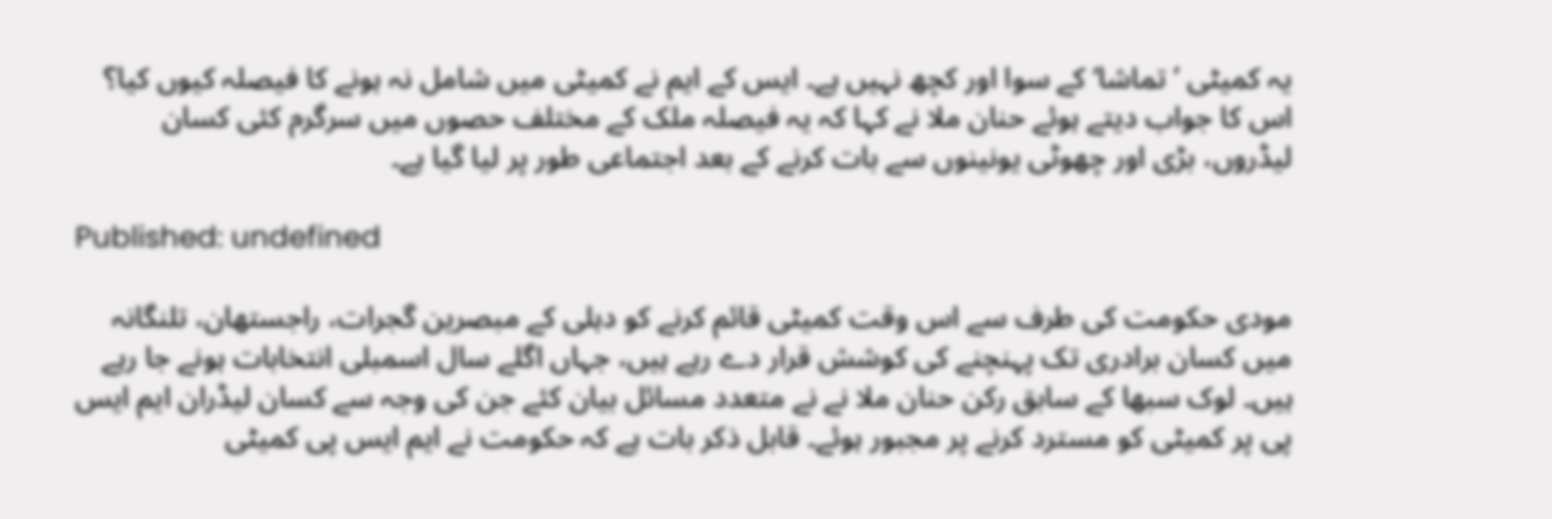یہ کمیٹی ’تماشا‘ کے سوا اور کچھ نہیں ہے۔ ایس کے ایم نے کمیٹی میں شامل نہ ہونے کا فیصلہ کیوں کیا؟ اس کا جواب دیتے ہوئے حنان ملا نے کہا کہ یہ فیصلہ ملک کے مختلف حصوں میں سرگرم کئی کسان لیڈروں، بڑی اور چھوٹی یونینوں سے بات کرنے کے بعد اجتماعی طور پر لیا گیا ہے۔

Published: undefined

مودی حکومت کی طرف سے اس وقت کمیٹی قائم کرنے کو دہلی کے مبصرین گجرات، راجستھان، تلنگانہ میں کسان برادری تک پہنچنے کی کوشش قرار دے رہے ہیں، جہاں اگلے سال اسمبلی انتخابات ہونے جا رہے ہیں۔ لوک سبھا کے سابق رکن حنان ملا نے نے متعدد مسائل بیان کئے جن کی وجہ سے کسان لیڈران ایم ایس پی پر کمیٹی کو مسترد کرنے پر مجبور ہوئے۔ قابل ذکر بات ہے کہ حکومت نے ایم ایس پی کمیٹی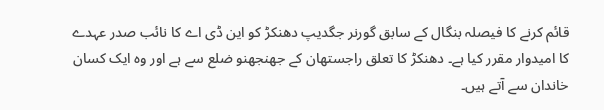قائم کرنے کا فیصلہ بنگال کے سابق گورنر جگدیپ دھنکڑ کو این ڈی اے کا نائب صدر عہدے کا امیدوار مقرر کیا ہے۔ دھنکڑ کا تعلق راجستھان کے جھنجھنو ضلع سے ہے اور وہ ایک کسان خاندان سے آتے ہیں۔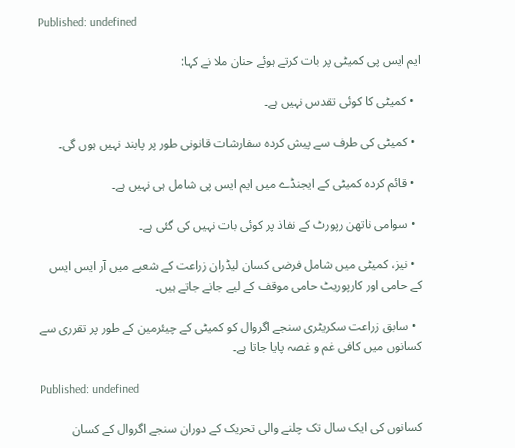Published: undefined

ایم ایس پی کمیٹی پر بات کرتے ہوئے حنان ملا نے کہا:

  • کمیٹی کا کوئی تقدس نہیں ہے۔

  • کمیٹی کی طرف سے پیش کردہ سفارشات قانونی طور پر پابند نہیں ہوں گی۔

  • قائم کردہ کمیٹی کے ایجنڈے میں ایم ایس پی شامل ہی نہیں ہے۔

  • سوامی ناتھن رپورٹ کے نفاذ پر کوئی بات نہیں کی گئی ہے۔

  • نیز، کمیٹی میں شامل فرضی کسان لیڈران زراعت کے شعبے میں آر ایس ایس کے حامی اور کارپوریٹ حامی موقف کے لیے جانے جاتے ہیں۔

  • سابق زراعت سکریٹری سنجے اگروال کو کمیٹی کے چیئرمین کے طور پر تقرری سے کسانوں میں کافی غم و غصہ پایا جاتا ہے۔

Published: undefined

کسانوں کی ایک سال تک چلنے والی تحریک کے دوران سنجے اگروال کے کسان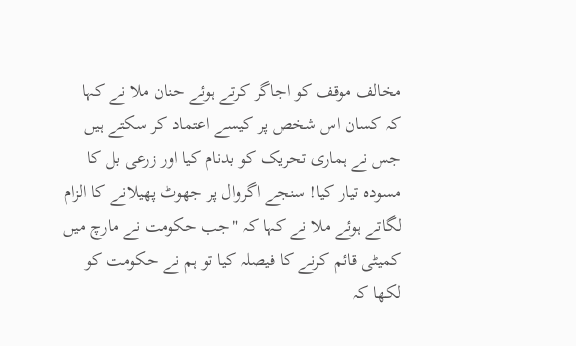مخالف موقف کو اجاگر کرتے ہوئے حنان ملا نے کہا کہ کسان اس شخص پر کیسے اعتماد کر سکتے ہیں جس نے ہماری تحریک کو بدنام کیا اور زرعی بل کا مسودہ تیار کیا! سنجے اگروال پر جھوٹ پھیلانے کا الزام لگاتے ہوئے ملا نے کہا کہ "جب حکومت نے مارچ میں کمیٹی قائم کرنے کا فیصلہ کیا تو ہم نے حکومت کو لکھا کہ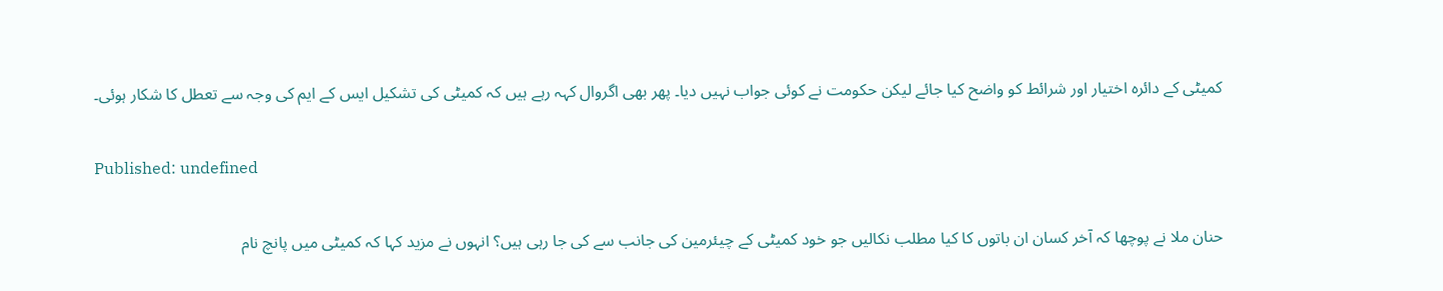کمیٹی کے دائرہ اختیار اور شرائط کو واضح کیا جائے لیکن حکومت نے کوئی جواب نہیں دیا۔ پھر بھی اگروال کہہ رہے ہیں کہ کمیٹی کی تشکیل ایس کے ایم کی وجہ سے تعطل کا شکار ہوئی۔

Published: undefined

حنان ملا نے پوچھا کہ آخر کسان ان باتوں کا کیا مطلب نکالیں جو خود کمیٹی کے چیئرمین کی جانب سے کی جا رہی ہیں؟ انہوں نے مزید کہا کہ کمیٹی میں پانچ نام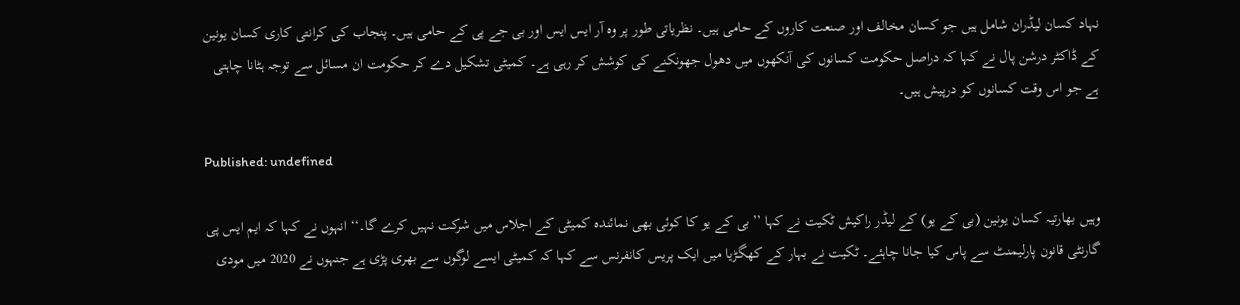نہاد کسان لیڈران شامل ہیں جو کسان مخالف اور صنعت کاروں کے حامی ہیں۔ نظریاتی طور پر وہ آر ایس ایس اور بی جے پی کے حامی ہیں۔ پنجاب کی کرانتی کاری کسان یونین کے ڈاکٹر درشن پال نے کہا کہ دراصل حکومت کسانوں کی آنکھوں میں دھول جھونکنے کی کوشش کر رہی ہے۔ کمیٹی تشکیل دے کر حکومت ان مسائل سے توجہ ہٹانا چاہتی ہے جو اس وقت کسانوں کو درپیش ہیں۔

Published: undefined

وہیں بھارتیہ کسان یونین (بی کے یو) کے لیڈر راکیش ٹکیت نے کہا ’’بی کے یو کا کوئی بھی نمائندہ کمیٹی کے اجلاس میں شرکت نہیں کرے گا۔‘‘ انہوں نے کہا کہ ایم ایس پی گارنٹی قانون پارلیمنٹ سے پاس کیا جانا چاہئے۔ ٹکیت نے بہار کے کھگڑیا میں ایک پریس کانفرنس سے کہا کہ کمیٹی ایسے لوگوں سے بھری پڑی ہے جنہوں نے 2020 میں مودی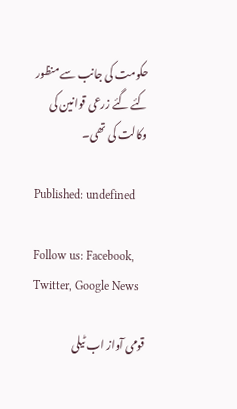حکومت کی جانب سے منظور کئے گئے زرعی قوانین کی وکالت کی تھی۔

Published: undefined

Follow us: Facebook, Twitter, Google News

قومی آواز اب ٹیلی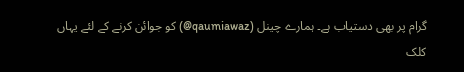گرام پر بھی دستیاب ہے۔ ہمارے چینل (qaumiawaz@) کو جوائن کرنے کے لئے یہاں کلک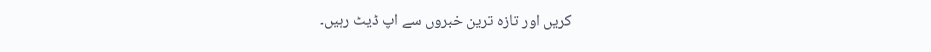کریں اور تازہ ترین خبروں سے اپ ڈیٹ رہیں۔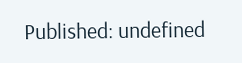Published: undefined